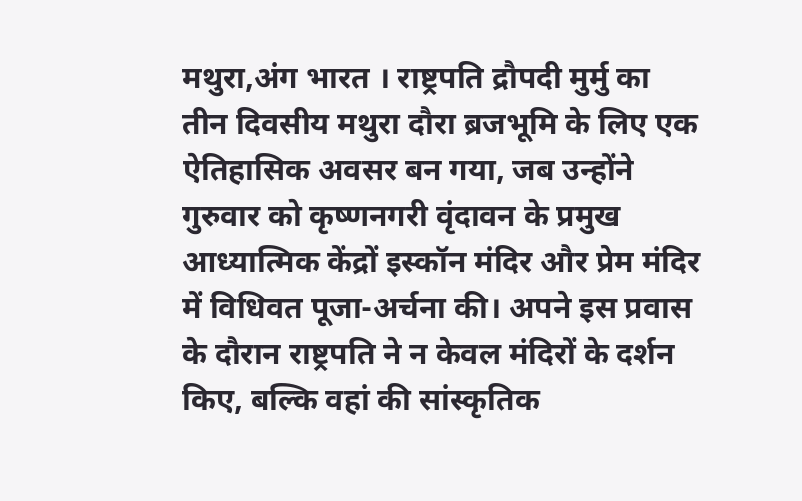मथुरा,अंग भारत । राष्ट्रपति द्रौपदी मुर्मु का तीन दिवसीय मथुरा दौरा ब्रजभूमि के लिए एक ऐतिहासिक अवसर बन गया, जब उन्होंने गुरुवार को कृष्णनगरी वृंदावन के प्रमुख आध्यात्मिक केंद्रों इस्कॉन मंदिर और प्रेम मंदिर में विधिवत पूजा-अर्चना की। अपने इस प्रवास के दौरान राष्ट्रपति ने न केवल मंदिरों के दर्शन किए, बल्कि वहां की सांस्कृतिक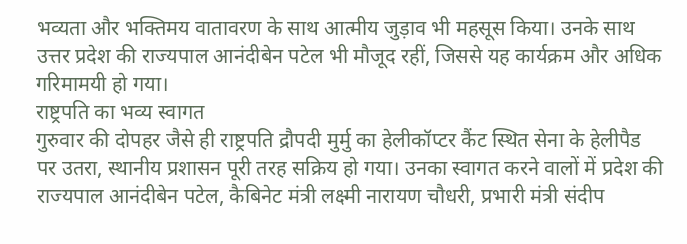भव्यता और भक्तिमय वातावरण के साथ आत्मीय जुड़ाव भी महसूस किया। उनके साथ उत्तर प्रदेश की राज्यपाल आनंदीबेन पटेल भी मौजूद रहीं, जिससे यह कार्यक्रम और अधिक गरिमामयी हो गया।
राष्ट्रपति का भव्य स्वागत
गुरुवार की दोपहर जैसे ही राष्ट्रपति द्रौपदी मुर्मु का हेलीकॉप्टर कैंट स्थित सेना के हेलीपैड पर उतरा, स्थानीय प्रशासन पूरी तरह सक्रिय हो गया। उनका स्वागत करने वालों में प्रदेश की राज्यपाल आनंदीबेन पटेल, कैबिनेट मंत्री लक्ष्मी नारायण चौधरी, प्रभारी मंत्री संदीप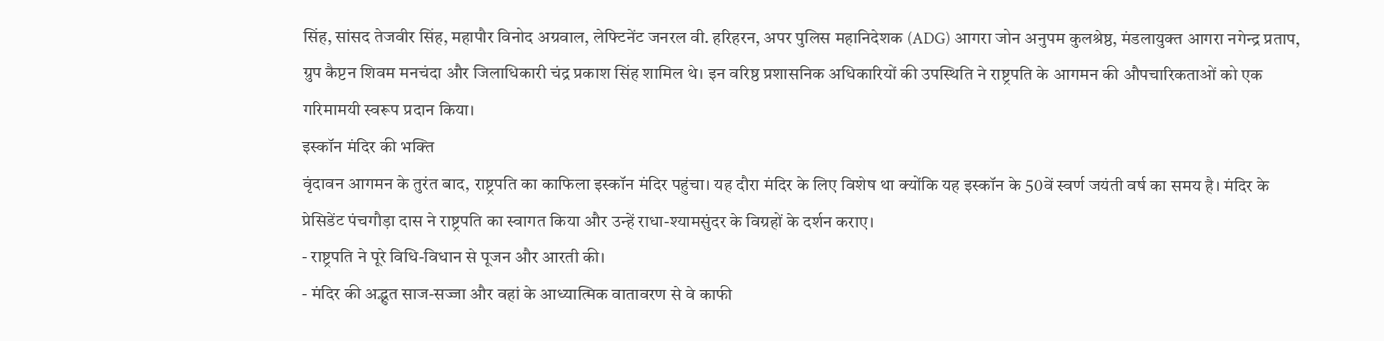सिंह, सांसद तेजवीर सिंह, महापौर विनोद अग्रवाल, लेफ्टिनेंट जनरल वी. हरिहरन, अपर पुलिस महानिदेशक (ADG) आगरा जोन अनुपम कुलश्रेष्ठ, मंडलायुक्त आगरा नगेन्द्र प्रताप, ग्रुप कैप्टन शिवम मनचंदा और जिलाधिकारी चंद्र प्रकाश सिंह शामिल थे। इन वरिष्ठ प्रशासनिक अधिकारियों की उपस्थिति ने राष्ट्रपति के आगमन की औपचारिकताओं को एक गरिमामयी स्वरूप प्रदान किया।
इस्कॉन मंदिर की भक्ति
वृंदावन आगमन के तुरंत बाद, राष्ट्रपति का काफिला इस्कॉन मंदिर पहुंचा। यह दौरा मंदिर के लिए विशेष था क्योंकि यह इस्कॉन के 50वें स्वर्ण जयंती वर्ष का समय है। मंदिर के प्रेसिडेंट पंचगौड़ा दास ने राष्ट्रपति का स्वागत किया और उन्हें राधा-श्यामसुंदर के विग्रहों के दर्शन कराए।
- राष्ट्रपति ने पूरे विधि-विधान से पूजन और आरती की।
- मंदिर की अद्भुत साज-सज्जा और वहां के आध्यात्मिक वातावरण से वे काफी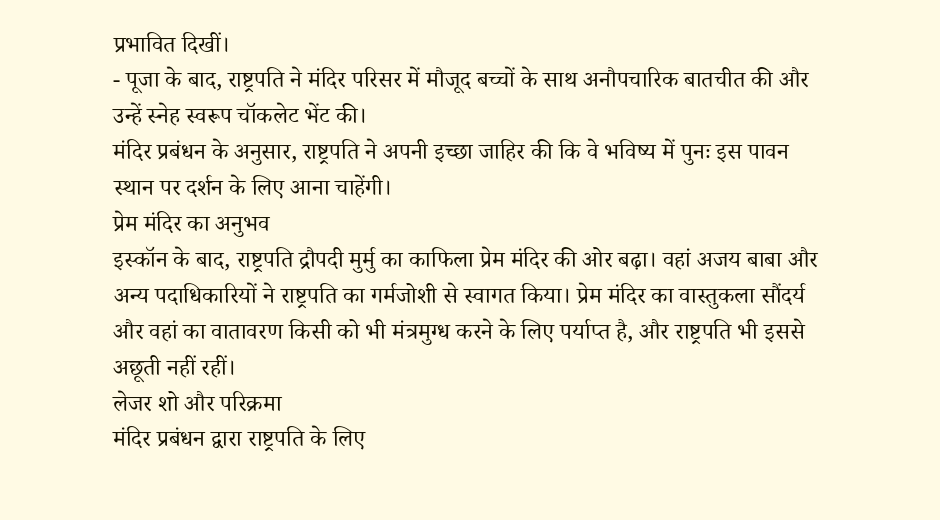प्रभावित दिखीं।
- पूजा के बाद, राष्ट्रपति ने मंदिर परिसर में मौजूद बच्चों के साथ अनौपचारिक बातचीत की और उन्हें स्नेह स्वरूप चॉकलेट भेंट की।
मंदिर प्रबंधन के अनुसार, राष्ट्रपति ने अपनी इच्छा जाहिर की कि वे भविष्य में पुनः इस पावन स्थान पर दर्शन के लिए आना चाहेंगी।
प्रेम मंदिर का अनुभव
इस्कॉन के बाद, राष्ट्रपति द्रौपदी मुर्मु का काफिला प्रेम मंदिर की ओर बढ़ा। वहां अजय बाबा और अन्य पदाधिकारियों ने राष्ट्रपति का गर्मजोशी से स्वागत किया। प्रेम मंदिर का वास्तुकला सौंदर्य और वहां का वातावरण किसी को भी मंत्रमुग्ध करने के लिए पर्याप्त है, और राष्ट्रपति भी इससे अछूती नहीं रहीं।
लेजर शो और परिक्रमा
मंदिर प्रबंधन द्वारा राष्ट्रपति के लिए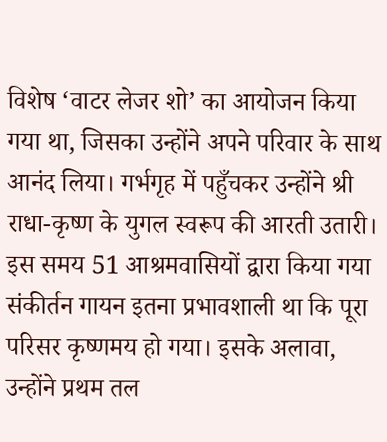विशेष ‘वाटर लेजर शो’ का आयोजन किया गया था, जिसका उन्होंने अपने परिवार के साथ आनंद लिया। गर्भगृह में पहुँचकर उन्होंने श्री राधा-कृष्ण के युगल स्वरूप की आरती उतारी। इस समय 51 आश्रमवासियों द्वारा किया गया संकीर्तन गायन इतना प्रभावशाली था कि पूरा परिसर कृष्णमय हो गया। इसके अलावा, उन्होंने प्रथम तल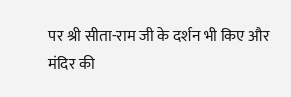पर श्री सीता-राम जी के दर्शन भी किए और मंदिर की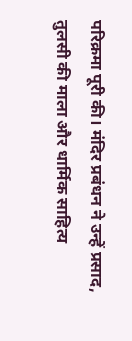परिक्रमा पूरी की। मंदिर प्रबंधन ने उन्हें प्रसाद, तुलसी की माला और धार्मिक साहित्य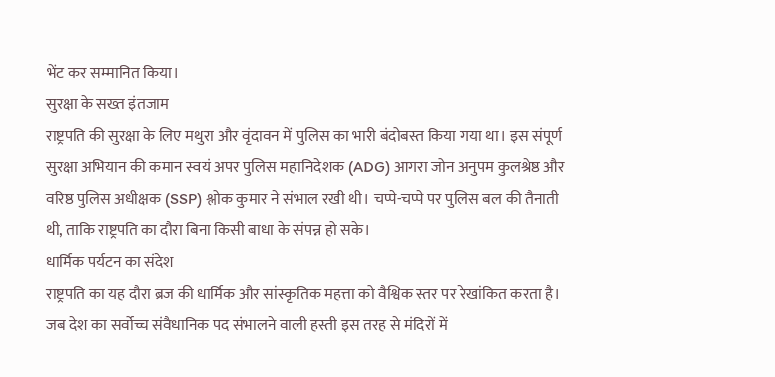भेंट कर सम्मानित किया।
सुरक्षा के सख्त इंतजाम
राष्ट्रपति की सुरक्षा के लिए मथुरा और वृंदावन में पुलिस का भारी बंदोबस्त किया गया था। इस संपूर्ण सुरक्षा अभियान की कमान स्वयं अपर पुलिस महानिदेशक (ADG) आगरा जोन अनुपम कुलश्रेष्ठ और वरिष्ठ पुलिस अधीक्षक (SSP) श्लोक कुमार ने संभाल रखी थी। चप्पे-चप्पे पर पुलिस बल की तैनाती थी, ताकि राष्ट्रपति का दौरा बिना किसी बाधा के संपन्न हो सके।
धार्मिक पर्यटन का संदेश
राष्ट्रपति का यह दौरा ब्रज की धार्मिक और सांस्कृतिक महत्ता को वैश्विक स्तर पर रेखांकित करता है। जब देश का सर्वोच्च संवैधानिक पद संभालने वाली हस्ती इस तरह से मंदिरों में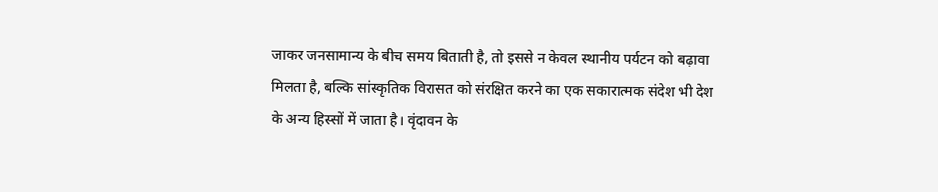जाकर जनसामान्य के बीच समय बिताती है, तो इससे न केवल स्थानीय पर्यटन को बढ़ावा मिलता है, बल्कि सांस्कृतिक विरासत को संरक्षित करने का एक सकारात्मक संदेश भी देश के अन्य हिस्सों में जाता है। वृंदावन के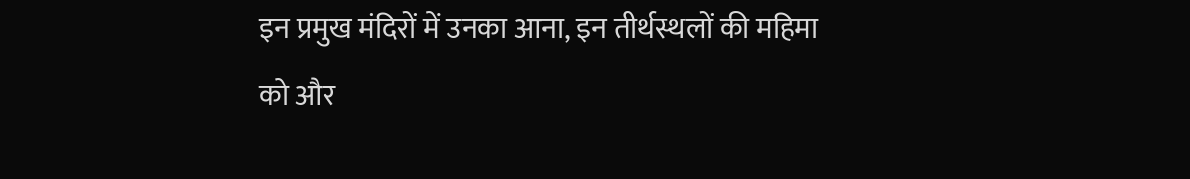इन प्रमुख मंदिरों में उनका आना, इन तीर्थस्थलों की महिमा को और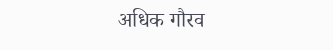अधिक गौरव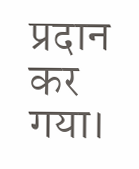प्रदान कर गया।